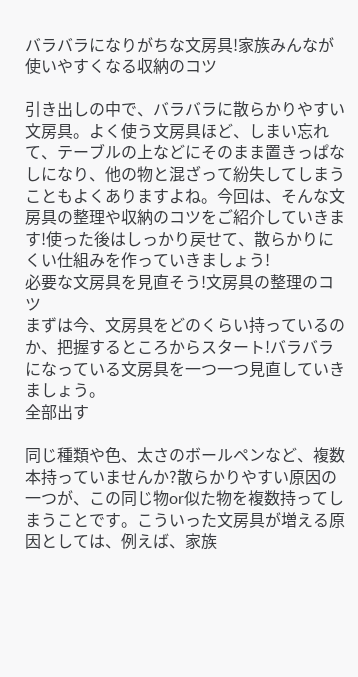バラバラになりがちな文房具!家族みんなが使いやすくなる収納のコツ

引き出しの中で、バラバラに散らかりやすい文房具。よく使う文房具ほど、しまい忘れて、テーブルの上などにそのまま置きっぱなしになり、他の物と混ざって紛失してしまうこともよくありますよね。今回は、そんな文房具の整理や収納のコツをご紹介していきます!使った後はしっかり戻せて、散らかりにくい仕組みを作っていきましょう!
必要な文房具を見直そう!文房具の整理のコツ
まずは今、文房具をどのくらい持っているのか、把握するところからスタート!バラバラになっている文房具を一つ一つ見直していきましょう。
全部出す

同じ種類や色、太さのボールペンなど、複数本持っていませんか?散らかりやすい原因の一つが、この同じ物or似た物を複数持ってしまうことです。こういった文房具が増える原因としては、例えば、家族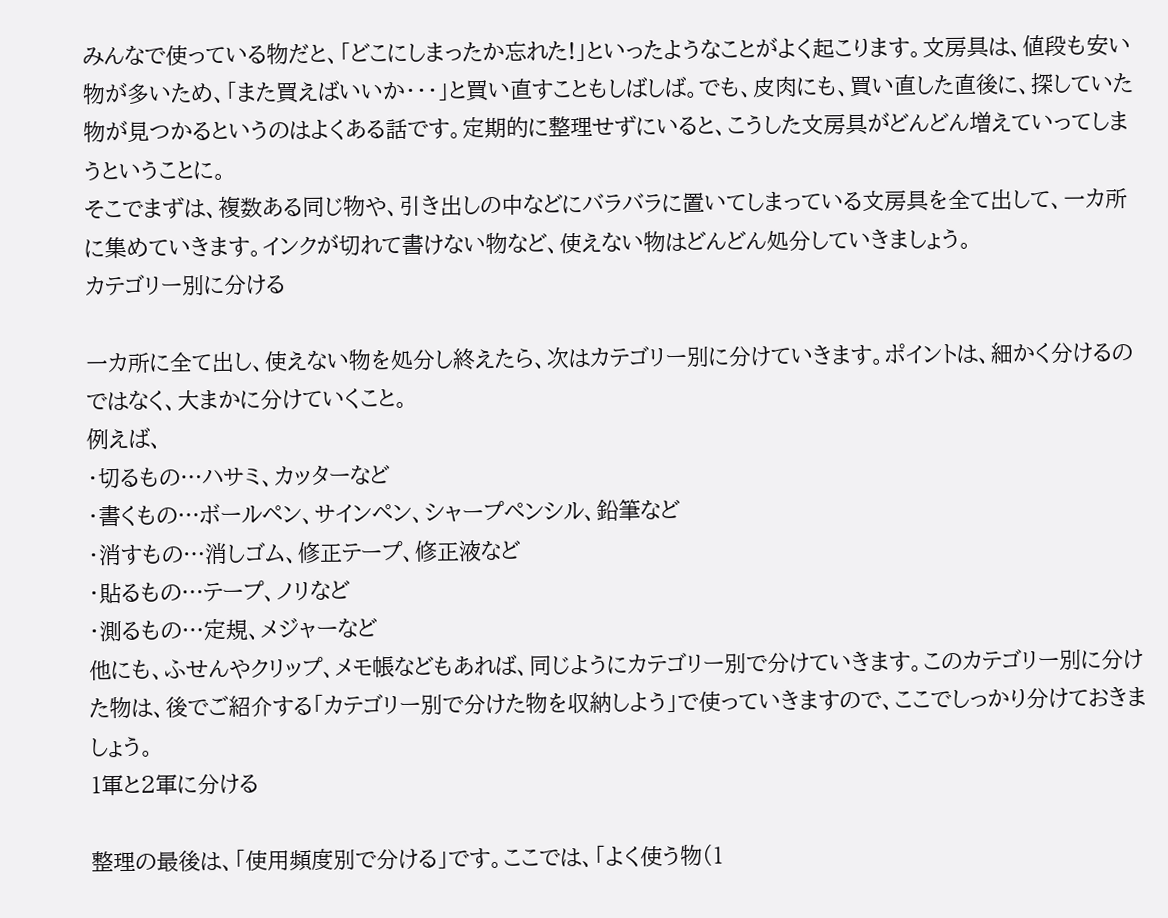みんなで使っている物だと、「どこにしまったか忘れた!」といったようなことがよく起こります。文房具は、値段も安い物が多いため、「また買えばいいか・・・」と買い直すこともしばしば。でも、皮肉にも、買い直した直後に、探していた物が見つかるというのはよくある話です。定期的に整理せずにいると、こうした文房具がどんどん増えていってしまうということに。
そこでまずは、複数ある同じ物や、引き出しの中などにバラバラに置いてしまっている文房具を全て出して、一カ所に集めていきます。インクが切れて書けない物など、使えない物はどんどん処分していきましょう。
カテゴリー別に分ける

一カ所に全て出し、使えない物を処分し終えたら、次はカテゴリー別に分けていきます。ポイントは、細かく分けるのではなく、大まかに分けていくこと。
例えば、
・切るもの…ハサミ、カッターなど
・書くもの…ボールペン、サインペン、シャープペンシル、鉛筆など
・消すもの…消しゴム、修正テープ、修正液など
・貼るもの…テープ、ノリなど
・測るもの…定規、メジャーなど
他にも、ふせんやクリップ、メモ帳などもあれば、同じようにカテゴリー別で分けていきます。このカテゴリー別に分けた物は、後でご紹介する「カテゴリー別で分けた物を収納しよう」で使っていきますので、ここでしっかり分けておきましょう。
1軍と2軍に分ける

整理の最後は、「使用頻度別で分ける」です。ここでは、「よく使う物(1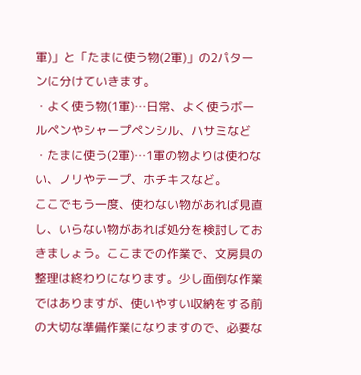軍)」と「たまに使う物(2軍)」の2パターンに分けていきます。
・よく使う物(1軍)…日常、よく使うボールペンやシャープペンシル、ハサミなど
・たまに使う(2軍)…1軍の物よりは使わない、ノリやテープ、ホチキスなど。
ここでもう一度、使わない物があれば見直し、いらない物があれば処分を検討しておきましょう。ここまでの作業で、文房具の整理は終わりになります。少し面倒な作業ではありますが、使いやすい収納をする前の大切な準備作業になりますので、必要な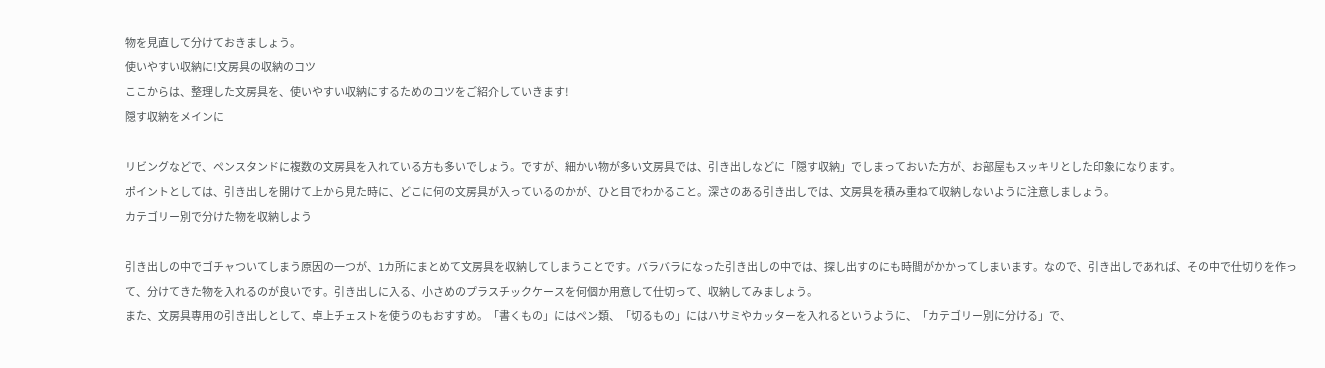物を見直して分けておきましょう。
使いやすい収納に!文房具の収納のコツ
ここからは、整理した文房具を、使いやすい収納にするためのコツをご紹介していきます!
隠す収納をメインに

リビングなどで、ペンスタンドに複数の文房具を入れている方も多いでしょう。ですが、細かい物が多い文房具では、引き出しなどに「隠す収納」でしまっておいた方が、お部屋もスッキリとした印象になります。
ポイントとしては、引き出しを開けて上から見た時に、どこに何の文房具が入っているのかが、ひと目でわかること。深さのある引き出しでは、文房具を積み重ねて収納しないように注意しましょう。
カテゴリー別で分けた物を収納しよう

引き出しの中でゴチャついてしまう原因の一つが、1カ所にまとめて文房具を収納してしまうことです。バラバラになった引き出しの中では、探し出すのにも時間がかかってしまいます。なので、引き出しであれば、その中で仕切りを作って、分けてきた物を入れるのが良いです。引き出しに入る、小さめのプラスチックケースを何個か用意して仕切って、収納してみましょう。
また、文房具専用の引き出しとして、卓上チェストを使うのもおすすめ。「書くもの」にはペン類、「切るもの」にはハサミやカッターを入れるというように、「カテゴリー別に分ける」で、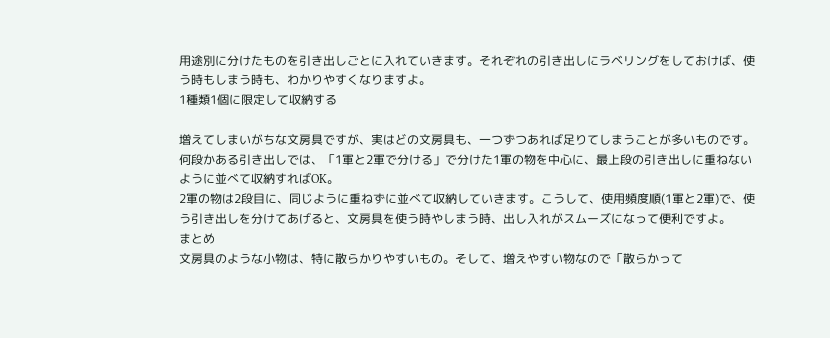用途別に分けたものを引き出しごとに入れていきます。それぞれの引き出しにラベリングをしておけば、使う時もしまう時も、わかりやすくなりますよ。
1種類1個に限定して収納する

増えてしまいがちな文房具ですが、実はどの文房具も、一つずつあれば足りてしまうことが多いものです。何段かある引き出しでは、「1軍と2軍で分ける」で分けた1軍の物を中心に、最上段の引き出しに重ねないように並べて収納すればOK。
2軍の物は2段目に、同じように重ねずに並べて収納していきます。こうして、使用頻度順(1軍と2軍)で、使う引き出しを分けてあげると、文房具を使う時やしまう時、出し入れがスムーズになって便利ですよ。
まとめ
文房具のような小物は、特に散らかりやすいもの。そして、増えやすい物なので「散らかって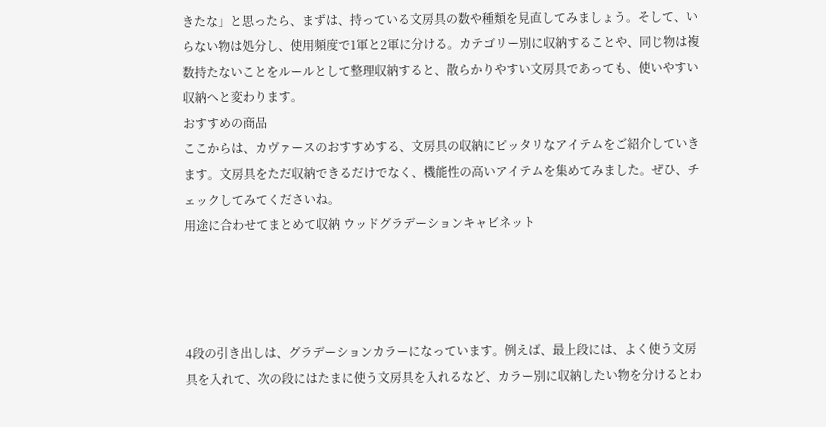きたな」と思ったら、まずは、持っている文房具の数や種類を見直してみましょう。そして、いらない物は処分し、使用頻度で1軍と2軍に分ける。カテゴリー別に収納することや、同じ物は複数持たないことをルールとして整理収納すると、散らかりやすい文房具であっても、使いやすい収納へと変わります。
おすすめの商品
ここからは、カヴァースのおすすめする、文房具の収納にピッタリなアイテムをご紹介していきます。文房具をただ収納できるだけでなく、機能性の高いアイテムを集めてみました。ぜひ、チェックしてみてくださいね。
用途に合わせてまとめて収納 ウッドグラデーションキャビネット




4段の引き出しは、グラデーションカラーになっています。例えば、最上段には、よく使う文房具を入れて、次の段にはたまに使う文房具を入れるなど、カラー別に収納したい物を分けるとわ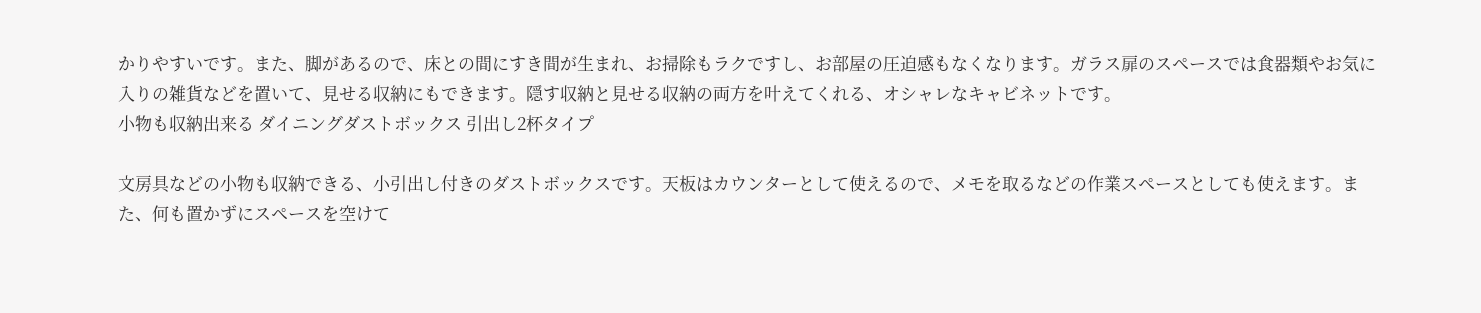かりやすいです。また、脚があるので、床との間にすき間が生まれ、お掃除もラクですし、お部屋の圧迫感もなくなります。ガラス扉のスペースでは食器類やお気に入りの雑貨などを置いて、見せる収納にもできます。隠す収納と見せる収納の両方を叶えてくれる、オシャレなキャビネットです。
小物も収納出来る ダイニングダストボックス 引出し2杯タイプ

文房具などの小物も収納できる、小引出し付きのダストボックスです。天板はカウンターとして使えるので、メモを取るなどの作業スペースとしても使えます。また、何も置かずにスペースを空けて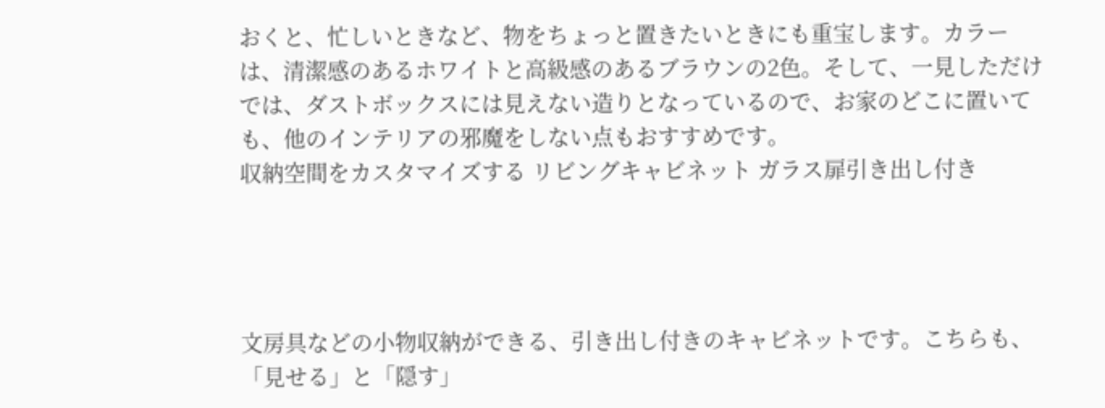おくと、忙しいときなど、物をちょっと置きたいときにも重宝します。カラーは、清潔感のあるホワイトと高級感のあるブラウンの2色。そして、一見しただけでは、ダストボックスには見えない造りとなっているので、お家のどこに置いても、他のインテリアの邪魔をしない点もおすすめです。
収納空間をカスタマイズする リビングキャビネット ガラス扉引き出し付き




文房具などの小物収納ができる、引き出し付きのキャビネットです。こちらも、「見せる」と「隠す」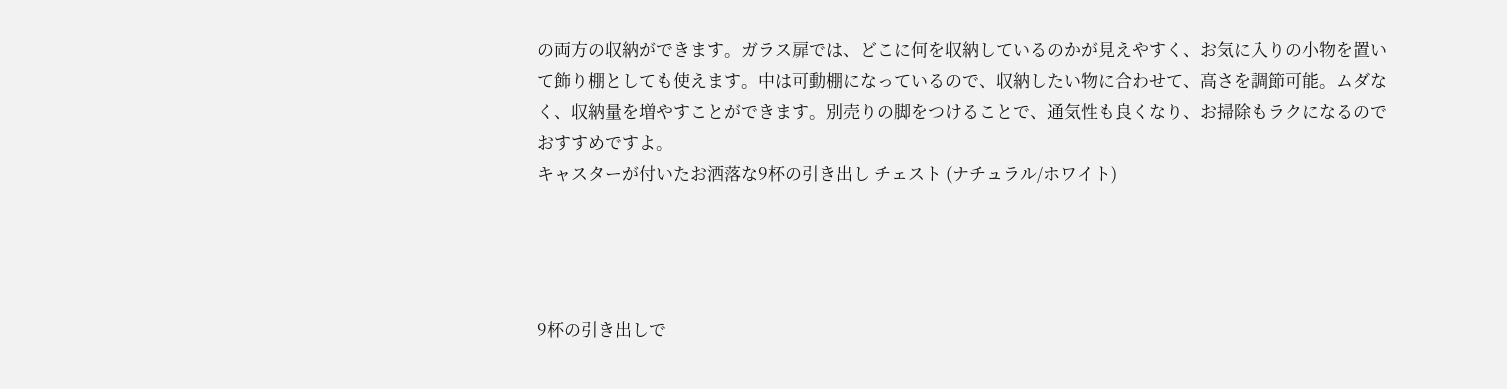の両方の収納ができます。ガラス扉では、どこに何を収納しているのかが見えやすく、お気に入りの小物を置いて飾り棚としても使えます。中は可動棚になっているので、収納したい物に合わせて、高さを調節可能。ムダなく、収納量を増やすことができます。別売りの脚をつけることで、通気性も良くなり、お掃除もラクになるのでおすすめですよ。
キャスターが付いたお洒落な9杯の引き出し チェスト (ナチュラル/ホワイト)




9杯の引き出しで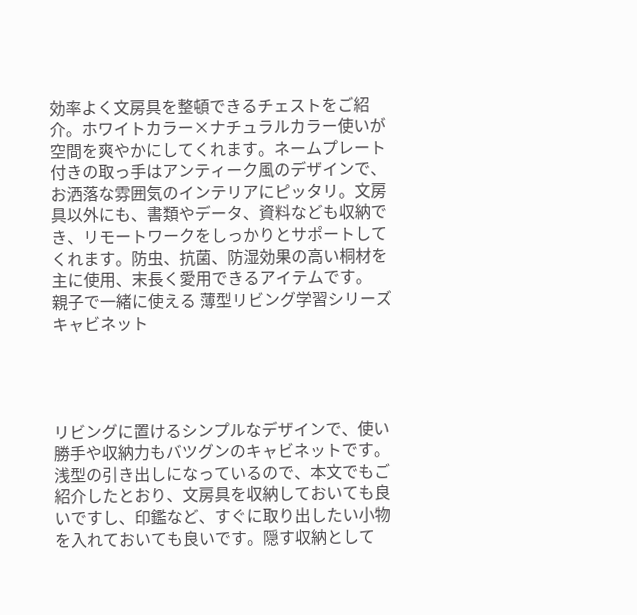効率よく文房具を整頓できるチェストをご紹介。ホワイトカラー×ナチュラルカラー使いが空間を爽やかにしてくれます。ネームプレート付きの取っ手はアンティーク風のデザインで、お洒落な雰囲気のインテリアにピッタリ。文房具以外にも、書類やデータ、資料なども収納でき、リモートワークをしっかりとサポートしてくれます。防虫、抗菌、防湿効果の高い桐材を主に使用、末長く愛用できるアイテムです。
親子で一緒に使える 薄型リビング学習シリーズ キャビネット




リビングに置けるシンプルなデザインで、使い勝手や収納力もバツグンのキャビネットです。浅型の引き出しになっているので、本文でもご紹介したとおり、文房具を収納しておいても良いですし、印鑑など、すぐに取り出したい小物を入れておいても良いです。隠す収納として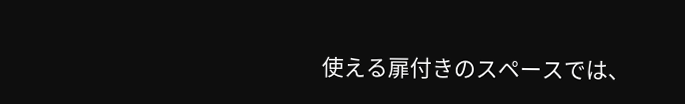使える扉付きのスペースでは、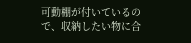可動棚が付いているので、収納したい物に合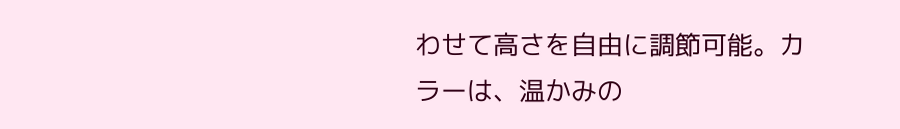わせて高さを自由に調節可能。カラーは、温かみの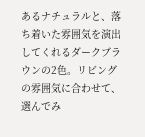あるナチュラルと、落ち着いた雰囲気を演出してくれるダークブラウンの2色。リビングの雰囲気に合わせて、選んでみ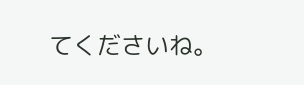てくださいね。